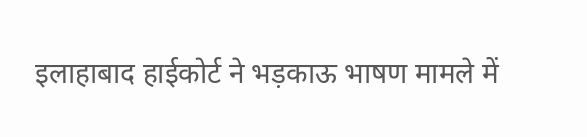इलाहाबाद हाईकोर्ट ने भड़काऊ भाषण मामले में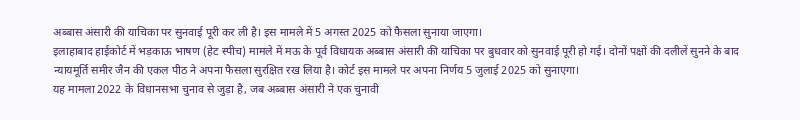अब्बास अंसारी की याचिका पर सुनवाई पूरी कर ली है। इस मामले में 5 अगस्त 2025 को फैसला सुनाया जाएगा।
इलाहाबाद हाईकोर्ट में भड़काऊ भाषण (हेट स्पीच) मामले में मऊ के पूर्व विधायक अब्बास अंसारी की याचिका पर बुधवार को सुनवाई पूरी हो गई। दोनों पक्षों की दलीलें सुनने के बाद न्यायमूर्ति समीर जैन की एकल पीठ ने अपना फैसला सुरक्षित रख लिया है। कोर्ट इस मामले पर अपना निर्णय 5 जुलाई 2025 को सुनाएगा।
यह मामला 2022 के विधानसभा चुनाव से जुड़ा है, जब अब्बास अंसारी ने एक चुनावी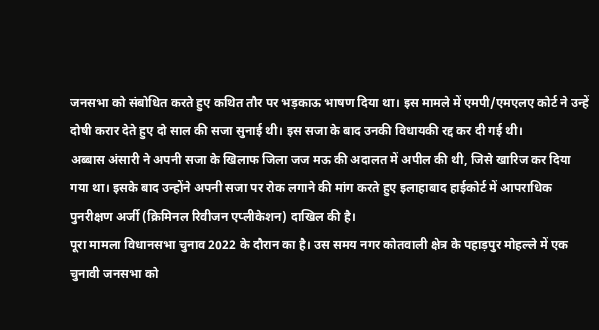जनसभा को संबोधित करते हुए कथित तौर पर भड़काऊ भाषण दिया था। इस मामले में एमपी/एमएलए कोर्ट ने उन्हें दोषी करार देते हुए दो साल की सजा सुनाई थी। इस सजा के बाद उनकी विधायकी रद्द कर दी गई थी।
अब्बास अंसारी ने अपनी सजा के खिलाफ जिला जज मऊ की अदालत में अपील की थी, जिसे खारिज कर दिया गया था। इसके बाद उन्होंने अपनी सजा पर रोक लगाने की मांग करते हुए इलाहाबाद हाईकोर्ट में आपराधिक पुनरीक्षण अर्जी (क्रिमिनल रिवीजन एप्लीकेशन) दाखिल की है।
पूरा मामला विधानसभा चुनाव 2022 के दौरान का है। उस समय नगर कोतवाली क्षेत्र के पहाड़पुर मोहल्ले में एक चुनावी जनसभा को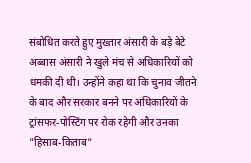संबोधित करते हुए मुख्तार अंसारी के बड़े बेटे अब्बास अंसारी ने खुले मंच से अधिकारियों को धमकी दी थी। उन्होंने कहा था कि चुनाव जीतने के बाद और सरकार बनने पर अधिकारियों के ट्रांसफर-पोस्टिंग पर रोक रहेगी और उनका "हिसाब-किताब"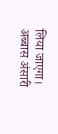लिया जाएगा। अब्बास अंसारी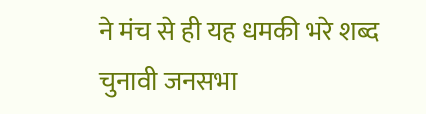ने मंच से ही यह धमकी भरे शब्द चुनावी जनसभा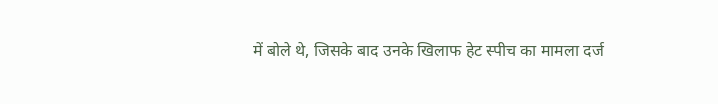में बोले थे, जिसके बाद उनके खिलाफ हेट स्पीच का मामला दर्ज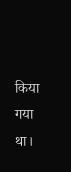किया गया था।